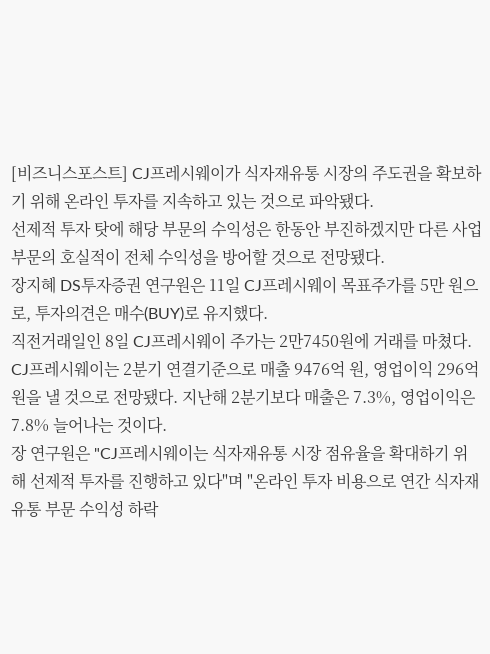[비즈니스포스트] CJ프레시웨이가 식자재유통 시장의 주도권을 확보하기 위해 온라인 투자를 지속하고 있는 것으로 파악됐다.
선제적 투자 탓에 해당 부문의 수익성은 한동안 부진하겠지만 다른 사업부문의 호실적이 전체 수익성을 방어할 것으로 전망됐다.
장지혜 DS투자증권 연구원은 11일 CJ프레시웨이 목표주가를 5만 원으로, 투자의견은 매수(BUY)로 유지했다.
직전거래일인 8일 CJ프레시웨이 주가는 2만7450원에 거래를 마쳤다.
CJ프레시웨이는 2분기 연결기준으로 매출 9476억 원, 영업이익 296억 원을 낼 것으로 전망됐다. 지난해 2분기보다 매출은 7.3%, 영업이익은 7.8% 늘어나는 것이다.
장 연구원은 "CJ프레시웨이는 식자재유통 시장 점유율을 확대하기 위해 선제적 투자를 진행하고 있다"며 "온라인 투자 비용으로 연간 식자재유통 부문 수익성 하락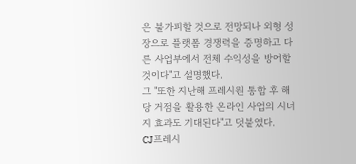은 불가피할 것으로 전망되나 외형 성장으로 플랫폼 경쟁력을 증명하고 다른 사업부에서 전체 수익성을 방어할 것이다"고 설명했다.
그 "또한 지난해 프레시원 통합 후 해당 거점을 활용한 온라인 사업의 시너지 효과도 기대된다"고 덧붙였다.
CJ프레시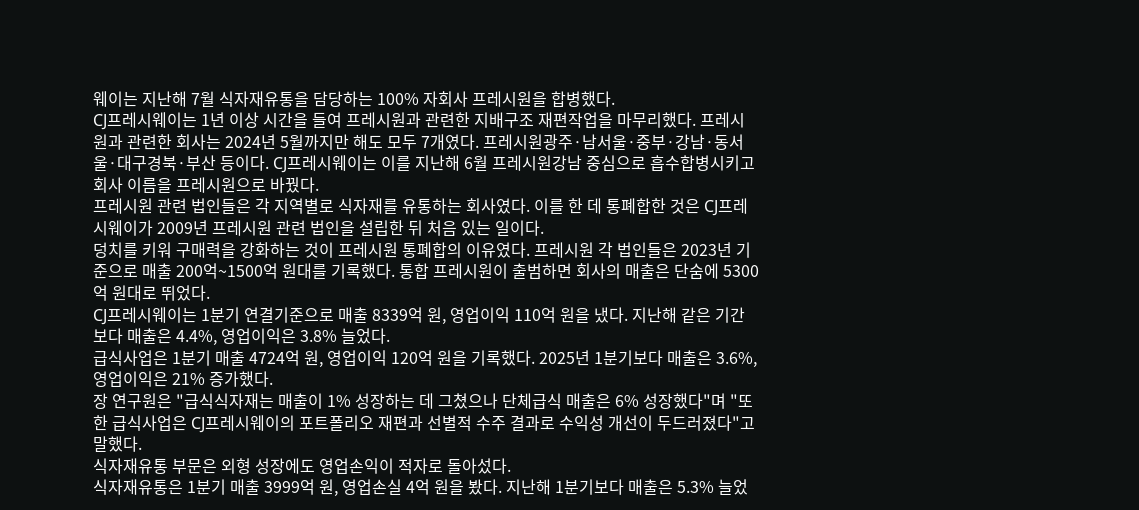웨이는 지난해 7월 식자재유통을 담당하는 100% 자회사 프레시원을 합병했다.
CJ프레시웨이는 1년 이상 시간을 들여 프레시원과 관련한 지배구조 재편작업을 마무리했다. 프레시원과 관련한 회사는 2024년 5월까지만 해도 모두 7개였다. 프레시원광주·남서울·중부·강남·동서울·대구경북·부산 등이다. CJ프레시웨이는 이를 지난해 6월 프레시원강남 중심으로 흡수합병시키고 회사 이름을 프레시원으로 바꿨다.
프레시원 관련 법인들은 각 지역별로 식자재를 유통하는 회사였다. 이를 한 데 통폐합한 것은 CJ프레시웨이가 2009년 프레시원 관련 법인을 설립한 뒤 처음 있는 일이다.
덩치를 키워 구매력을 강화하는 것이 프레시원 통폐합의 이유였다. 프레시원 각 법인들은 2023년 기준으로 매출 200억~1500억 원대를 기록했다. 통합 프레시원이 출범하면 회사의 매출은 단숨에 5300억 원대로 뛰었다.
CJ프레시웨이는 1분기 연결기준으로 매출 8339억 원, 영업이익 110억 원을 냈다. 지난해 같은 기간보다 매출은 4.4%, 영업이익은 3.8% 늘었다.
급식사업은 1분기 매출 4724억 원, 영업이익 120억 원을 기록했다. 2025년 1분기보다 매출은 3.6%, 영업이익은 21% 증가했다.
장 연구원은 "급식식자재는 매출이 1% 성장하는 데 그쳤으나 단체급식 매출은 6% 성장했다"며 "또한 급식사업은 CJ프레시웨이의 포트폴리오 재편과 선별적 수주 결과로 수익성 개선이 두드러졌다"고 말했다.
식자재유통 부문은 외형 성장에도 영업손익이 적자로 돌아섰다.
식자재유통은 1분기 매출 3999억 원, 영업손실 4억 원을 봤다. 지난해 1분기보다 매출은 5.3% 늘었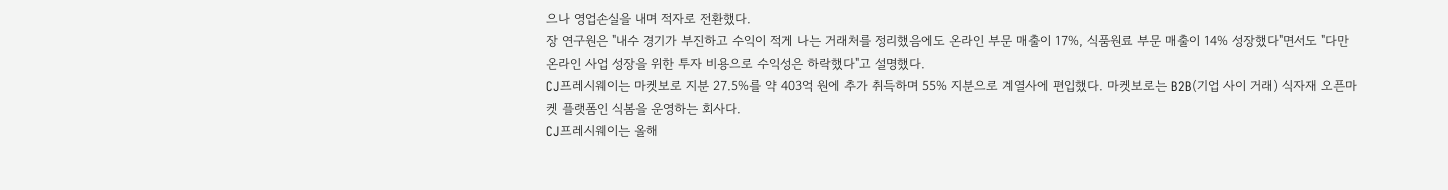으나 영업손실을 내며 적자로 전환했다.
장 연구원은 "내수 경기가 부진하고 수익이 적게 나는 거래처를 정리했음에도 온라인 부문 매출이 17%, 식품원료 부문 매출이 14% 성장했다"면서도 "다만 온라인 사업 성장을 위한 투자 비용으로 수익성은 하락했다"고 설명했다.
CJ프레시웨이는 마켓보로 지분 27.5%를 약 403억 원에 추가 취득하며 55% 지분으로 계열사에 편입했다. 마켓보로는 B2B(기업 사이 거래) 식자재 오픈마켓 플랫폼인 식봄을 운영하는 회사다.
CJ프레시웨이는 올해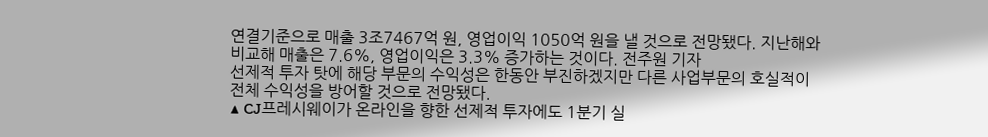연결기준으로 매출 3조7467억 원, 영업이익 1050억 원을 낼 것으로 전망됐다. 지난해와 비교해 매출은 7.6%, 영업이익은 3.3% 증가하는 것이다. 전주원 기자
선제적 투자 탓에 해당 부문의 수익성은 한동안 부진하겠지만 다른 사업부문의 호실적이 전체 수익성을 방어할 것으로 전망됐다.
▲ CJ프레시웨이가 온라인을 향한 선제적 투자에도 1분기 실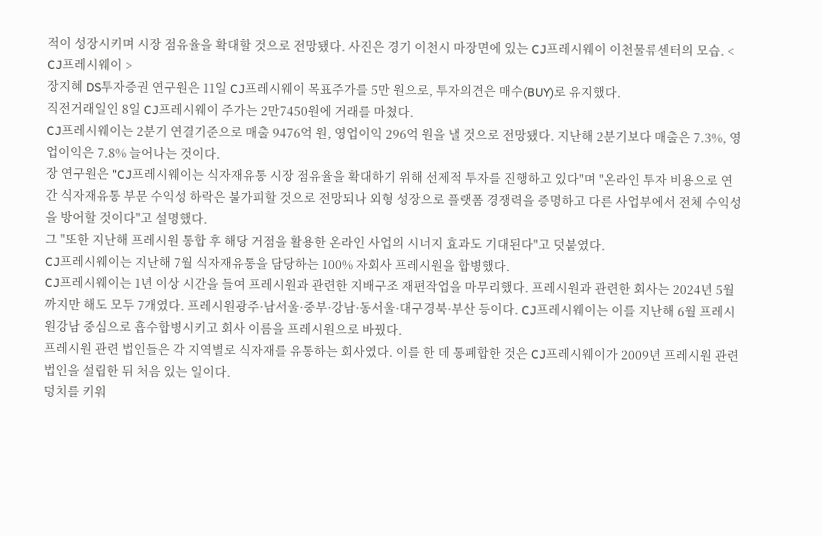적이 성장시키며 시장 점유율을 확대할 것으로 전망됐다. 사진은 경기 이천시 마장면에 있는 CJ프레시웨이 이천물류센터의 모습. < CJ프레시웨이 >
장지혜 DS투자증권 연구원은 11일 CJ프레시웨이 목표주가를 5만 원으로, 투자의견은 매수(BUY)로 유지했다.
직전거래일인 8일 CJ프레시웨이 주가는 2만7450원에 거래를 마쳤다.
CJ프레시웨이는 2분기 연결기준으로 매출 9476억 원, 영업이익 296억 원을 낼 것으로 전망됐다. 지난해 2분기보다 매출은 7.3%, 영업이익은 7.8% 늘어나는 것이다.
장 연구원은 "CJ프레시웨이는 식자재유통 시장 점유율을 확대하기 위해 선제적 투자를 진행하고 있다"며 "온라인 투자 비용으로 연간 식자재유통 부문 수익성 하락은 불가피할 것으로 전망되나 외형 성장으로 플랫폼 경쟁력을 증명하고 다른 사업부에서 전체 수익성을 방어할 것이다"고 설명했다.
그 "또한 지난해 프레시원 통합 후 해당 거점을 활용한 온라인 사업의 시너지 효과도 기대된다"고 덧붙였다.
CJ프레시웨이는 지난해 7월 식자재유통을 담당하는 100% 자회사 프레시원을 합병했다.
CJ프레시웨이는 1년 이상 시간을 들여 프레시원과 관련한 지배구조 재편작업을 마무리했다. 프레시원과 관련한 회사는 2024년 5월까지만 해도 모두 7개였다. 프레시원광주·남서울·중부·강남·동서울·대구경북·부산 등이다. CJ프레시웨이는 이를 지난해 6월 프레시원강남 중심으로 흡수합병시키고 회사 이름을 프레시원으로 바꿨다.
프레시원 관련 법인들은 각 지역별로 식자재를 유통하는 회사였다. 이를 한 데 통폐합한 것은 CJ프레시웨이가 2009년 프레시원 관련 법인을 설립한 뒤 처음 있는 일이다.
덩치를 키워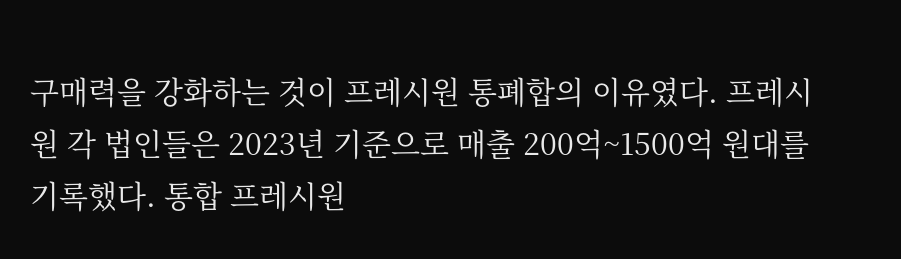구매력을 강화하는 것이 프레시원 통폐합의 이유였다. 프레시원 각 법인들은 2023년 기준으로 매출 200억~1500억 원대를 기록했다. 통합 프레시원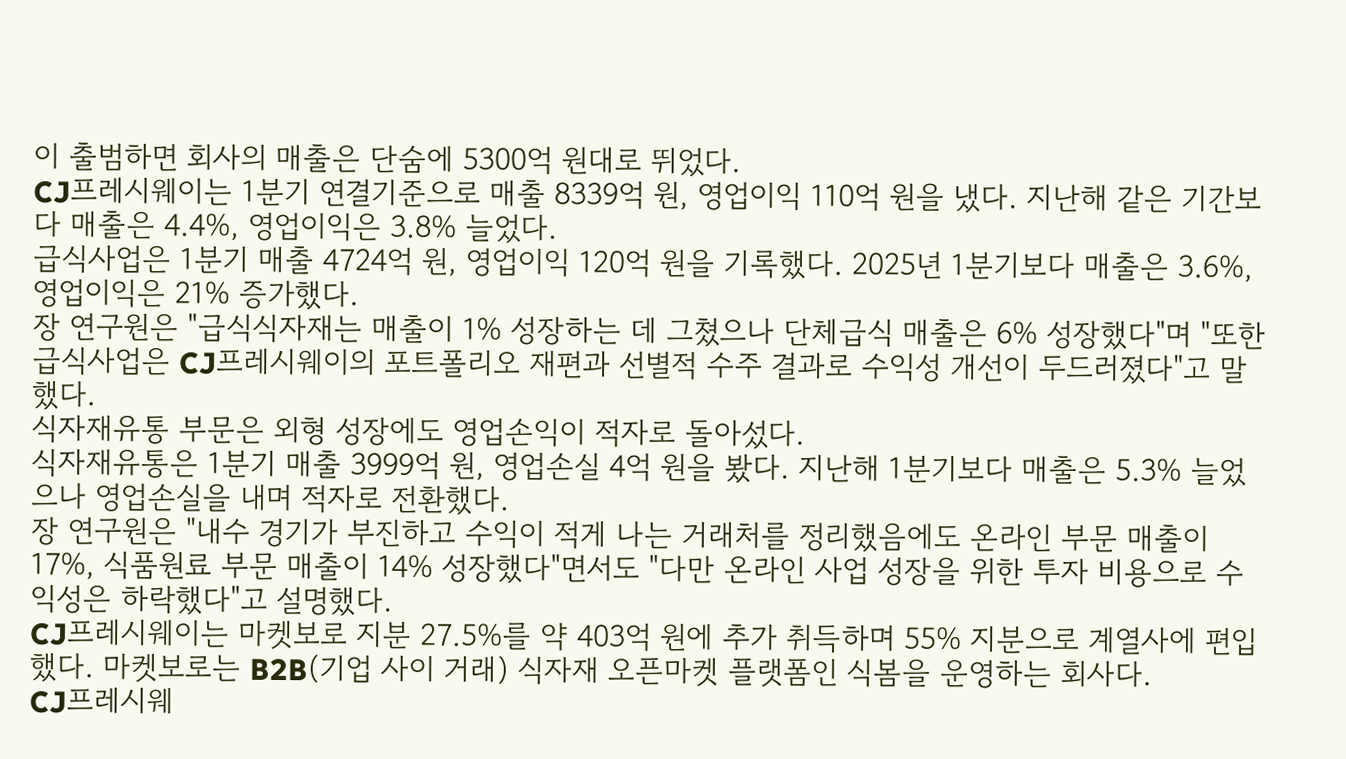이 출범하면 회사의 매출은 단숨에 5300억 원대로 뛰었다.
CJ프레시웨이는 1분기 연결기준으로 매출 8339억 원, 영업이익 110억 원을 냈다. 지난해 같은 기간보다 매출은 4.4%, 영업이익은 3.8% 늘었다.
급식사업은 1분기 매출 4724억 원, 영업이익 120억 원을 기록했다. 2025년 1분기보다 매출은 3.6%, 영업이익은 21% 증가했다.
장 연구원은 "급식식자재는 매출이 1% 성장하는 데 그쳤으나 단체급식 매출은 6% 성장했다"며 "또한 급식사업은 CJ프레시웨이의 포트폴리오 재편과 선별적 수주 결과로 수익성 개선이 두드러졌다"고 말했다.
식자재유통 부문은 외형 성장에도 영업손익이 적자로 돌아섰다.
식자재유통은 1분기 매출 3999억 원, 영업손실 4억 원을 봤다. 지난해 1분기보다 매출은 5.3% 늘었으나 영업손실을 내며 적자로 전환했다.
장 연구원은 "내수 경기가 부진하고 수익이 적게 나는 거래처를 정리했음에도 온라인 부문 매출이 17%, 식품원료 부문 매출이 14% 성장했다"면서도 "다만 온라인 사업 성장을 위한 투자 비용으로 수익성은 하락했다"고 설명했다.
CJ프레시웨이는 마켓보로 지분 27.5%를 약 403억 원에 추가 취득하며 55% 지분으로 계열사에 편입했다. 마켓보로는 B2B(기업 사이 거래) 식자재 오픈마켓 플랫폼인 식봄을 운영하는 회사다.
CJ프레시웨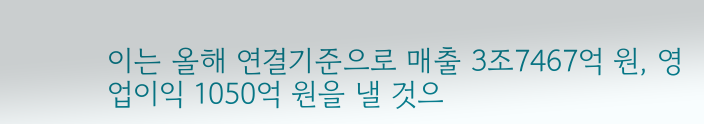이는 올해 연결기준으로 매출 3조7467억 원, 영업이익 1050억 원을 낼 것으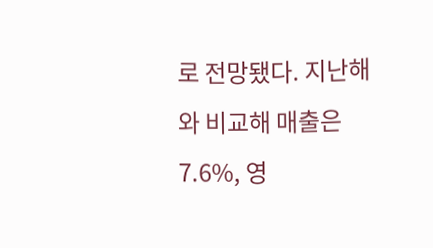로 전망됐다. 지난해와 비교해 매출은 7.6%, 영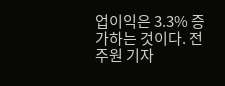업이익은 3.3% 증가하는 것이다. 전주원 기자